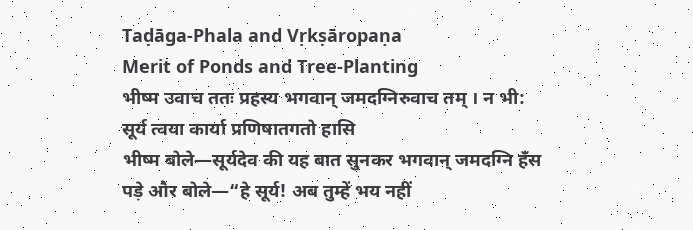Taḍāga-Phala and Vṛkṣāropaṇa
Merit of Ponds and Tree-Planting
भीष्म उवाच ततः प्रहस्य भगवान् जमदग्निरुवाच तम् । न भी: सूर्य त्वया कार्या प्रणिषातगतो हासि
भीष्म बोले—सूर्यदेव की यह बात सुनकर भगवान् जमदग्नि हँस पड़े और बोले—“हे सूर्य! अब तुम्हें भय नहीं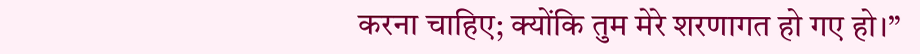करना चाहिए; क्योंकि तुम मेरे शरणागत हो गए हो।”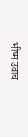भीष्म उवाच